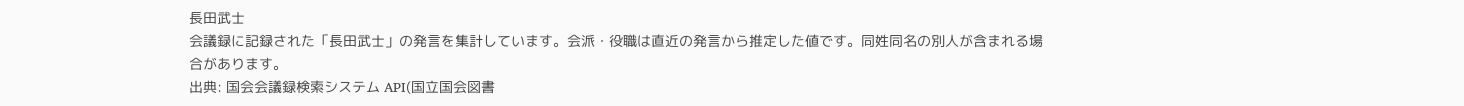長田武士
会議録に記録された「長田武士」の発言を集計しています。会派・役職は直近の発言から推定した値です。同姓同名の別人が含まれる場合があります。
出典: 国会会議録検索システム API(国立国会図書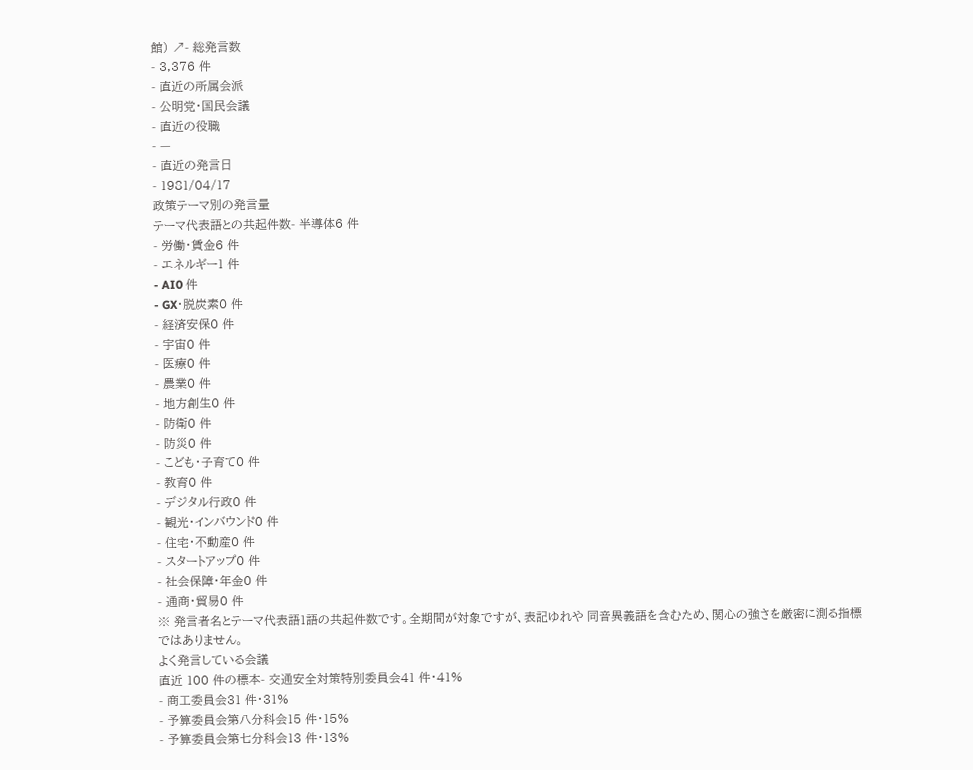館) ↗- 総発言数
- 3,376 件
- 直近の所属会派
- 公明党・国民会議
- 直近の役職
- —
- 直近の発言日
- 1981/04/17
政策テーマ別の発言量
テーマ代表語との共起件数- 半導体6 件
- 労働・賃金6 件
- エネルギー1 件
- AI0 件
- GX・脱炭素0 件
- 経済安保0 件
- 宇宙0 件
- 医療0 件
- 農業0 件
- 地方創生0 件
- 防衛0 件
- 防災0 件
- こども・子育て0 件
- 教育0 件
- デジタル行政0 件
- 観光・インバウンド0 件
- 住宅・不動産0 件
- スタートアップ0 件
- 社会保障・年金0 件
- 通商・貿易0 件
※ 発言者名とテーマ代表語1語の共起件数です。全期間が対象ですが、表記ゆれや 同音異義語を含むため、関心の強さを厳密に測る指標ではありません。
よく発言している会議
直近 100 件の標本- 交通安全対策特別委員会41 件・41%
- 商工委員会31 件・31%
- 予算委員会第八分科会15 件・15%
- 予算委員会第七分科会13 件・13%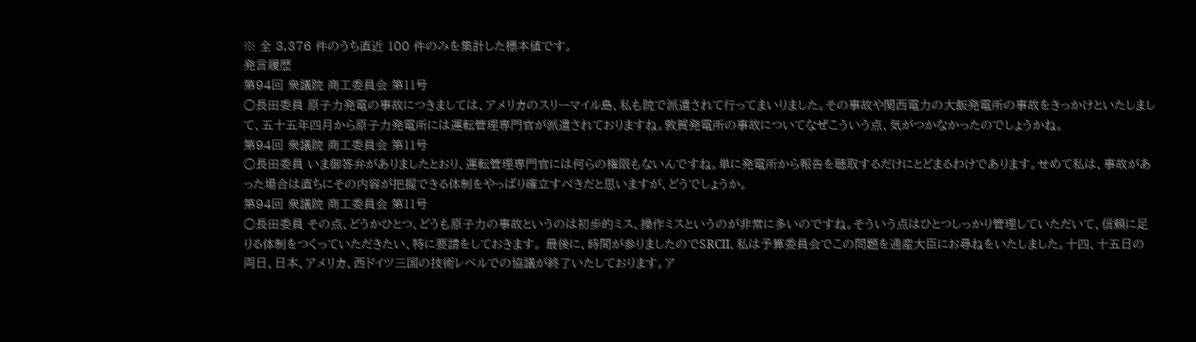※ 全 3,376 件のうち直近 100 件のみを集計した標本値です。
発言履歴
第94回 衆議院 商工委員会 第11号
○長田委員 原子力発電の事故につきましては、アメリカのスリーマイル島、私も院で派遣されて行ってまいりました。その事故や関西電力の大飯発電所の事故をきっかけといたしまして、五十五年四月から原子力発電所には運転管理専門官が派遣されておりますね。敦賀発電所の事故についてなぜこういう点、気がつかなかったのでしょうかね。
第94回 衆議院 商工委員会 第11号
○長田委員 いま御答弁がありましたとおり、運転管理専門官には何らの権限もないんですね。単に発電所から報告を聴取するだけにとどまるわけであります。せめて私は、事故があった場合は直ちにその内容が把握できる体制をやっぱり確立すべきだと思いますが、どうでしょうか。
第94回 衆議院 商工委員会 第11号
○長田委員 その点、どうかひとつ、どうも原子力の事故というのは初歩的ミス、操作ミスというのが非常に多いのですね。そういう点はひとつしっかり管理していただいて、信頼に足りる体制をつくっていただきたい、特に要請をしておきます。 最後に、時間が参りましたのでSRCII、私は予算委員会でこの問題を通産大臣にお尋ねをいたしました。十四、十五日の両日、日本、アメリカ、西ドイツ三国の技術レベルでの協議が終了いたしております。ア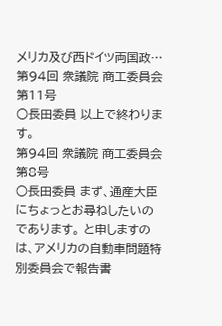メリカ及び西ドイツ両国政…
第94回 衆議院 商工委員会 第11号
○長田委員 以上で終わります。
第94回 衆議院 商工委員会 第8号
○長田委員 まず、通産大臣にちょっとお尋ねしたいのであります。 と申しますのは、アメリカの自動車問題特別委員会で報告書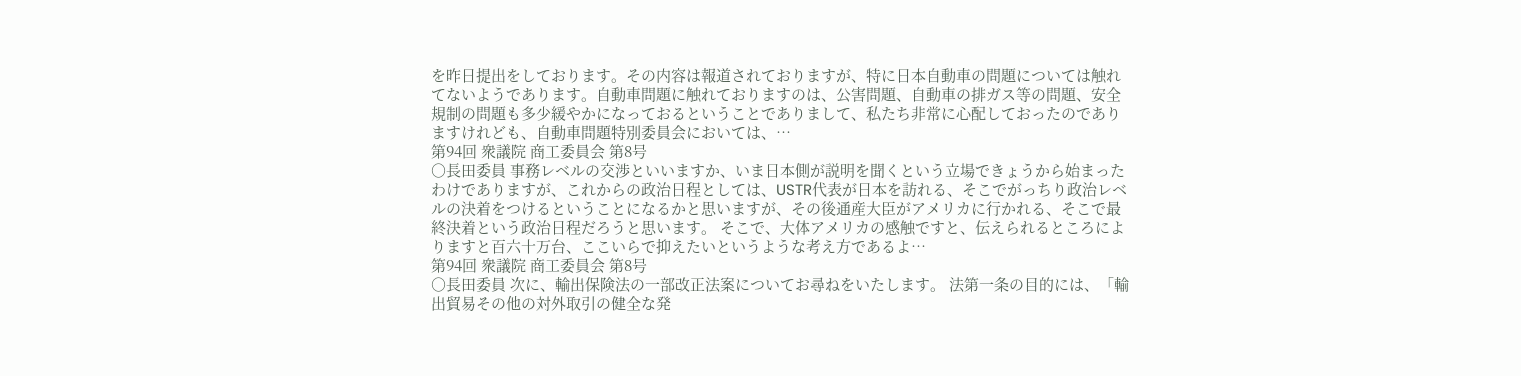を昨日提出をしております。その内容は報道されておりますが、特に日本自動車の問題については触れてないようであります。自動車問題に触れておりますのは、公害問題、自動車の排ガス等の問題、安全規制の問題も多少緩やかになっておるということでありまして、私たち非常に心配しておったのでありますけれども、自動車問題特別委員会においては、…
第94回 衆議院 商工委員会 第8号
○長田委員 事務レベルの交渉といいますか、いま日本側が説明を聞くという立場できょうから始まったわけでありますが、これからの政治日程としては、USTR代表が日本を訪れる、そこでがっちり政治レベルの決着をつけるということになるかと思いますが、その後通産大臣がアメリカに行かれる、そこで最終決着という政治日程だろうと思います。 そこで、大体アメリカの感触ですと、伝えられるところによりますと百六十万台、ここいらで抑えたいというような考え方であるよ…
第94回 衆議院 商工委員会 第8号
○長田委員 次に、輸出保険法の一部改正法案についてお尋ねをいたします。 法第一条の目的には、「輸出貿易その他の対外取引の健全な発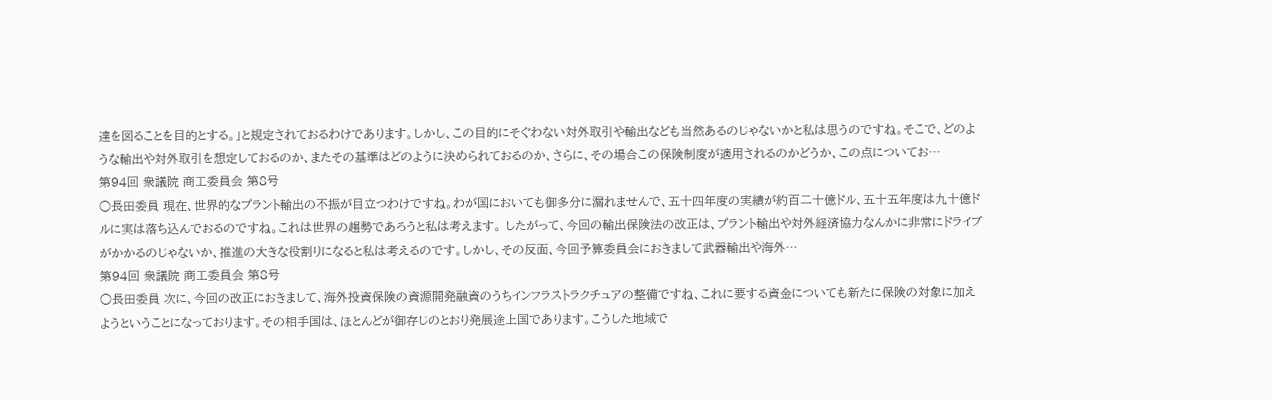達を図ることを目的とする。」と規定されておるわけであります。しかし、この目的にそぐわない対外取引や輸出なども当然あるのじゃないかと私は思うのですね。そこで、どのような輸出や対外取引を想定しておるのか、またその基準はどのように決められておるのか、さらに、その場合この保険制度が適用されるのかどうか、この点についてお…
第94回 衆議院 商工委員会 第8号
○長田委員 現在、世界的なプラント輸出の不振が目立つわけですね。わが国においても御多分に漏れませんで、五十四年度の実績が約百二十億ドル、五十五年度は九十億ドルに実は落ち込んでおるのですね。これは世界の趨勢であろうと私は考えます。 したがって、今回の輸出保険法の改正は、プラント輸出や対外経済協力なんかに非常にドライブがかかるのじゃないか、推進の大きな役割りになると私は考えるのです。しかし、その反面、今回予算委員会におきまして武器輸出や海外…
第94回 衆議院 商工委員会 第8号
○長田委員 次に、今回の改正におきまして、海外投資保険の資源開発融資のうちインフラストラクチュアの整備ですね、これに要する資金についても新たに保険の対象に加えようということになっております。その相手国は、ほとんどが御存じのとおり発展途上国であります。こうした地域で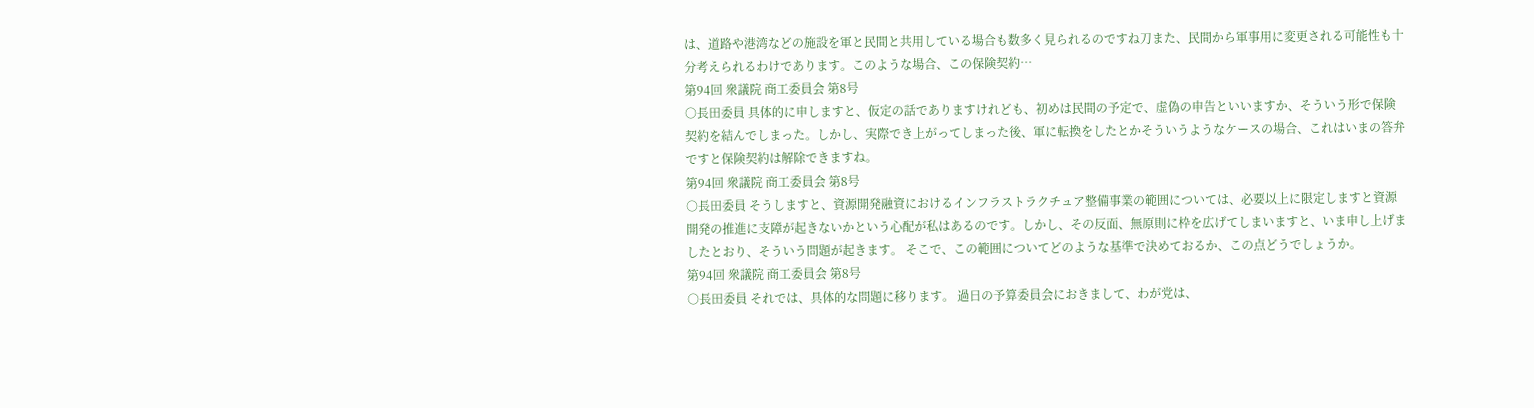は、道路や港湾などの施設を軍と民間と共用している場合も数多く見られるのですね刀また、民間から軍事用に変更される可能性も十分考えられるわけであります。このような場合、この保険契約…
第94回 衆議院 商工委員会 第8号
○長田委員 具体的に申しますと、仮定の話でありますけれども、初めは民間の予定で、虚偽の申告といいますか、そういう形で保険契約を結んでしまった。しかし、実際でき上がってしまった後、軍に転換をしたとかそういうようなケースの場合、これはいまの答弁ですと保険契約は解除できますね。
第94回 衆議院 商工委員会 第8号
○長田委員 そうしますと、資源開発融資におけるインフラストラクチュア整備事業の範囲については、必要以上に限定しますと資源開発の推進に支障が起きないかという心配が私はあるのです。しかし、その反面、無原則に枠を広げてしまいますと、いま申し上げましたとおり、そういう問題が起きます。 そこで、この範囲についてどのような基準で決めておるか、この点どうでしょうか。
第94回 衆議院 商工委員会 第8号
○長田委員 それでは、具体的な問題に移ります。 過日の予算委員会におきまして、わが党は、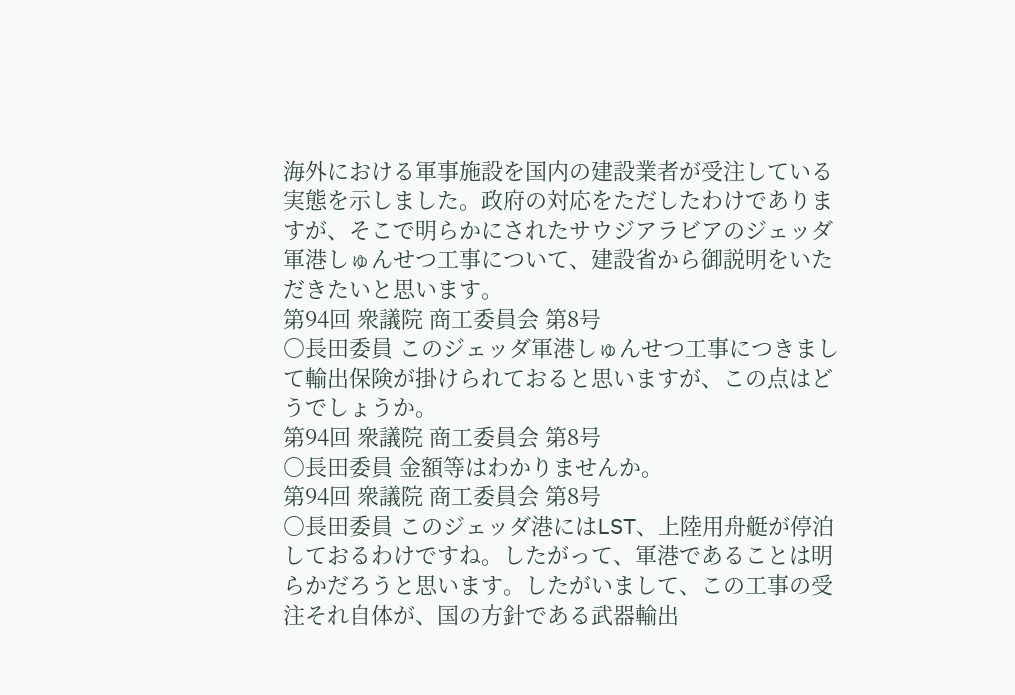海外における軍事施設を国内の建設業者が受注している実態を示しました。政府の対応をただしたわけでありますが、そこで明らかにされたサウジアラビアのジェッダ軍港しゅんせつ工事について、建設省から御説明をいただきたいと思います。
第94回 衆議院 商工委員会 第8号
○長田委員 このジェッダ軍港しゅんせつ工事につきまして輸出保険が掛けられておると思いますが、この点はどうでしょうか。
第94回 衆議院 商工委員会 第8号
○長田委員 金額等はわかりませんか。
第94回 衆議院 商工委員会 第8号
○長田委員 このジェッダ港にはLST、上陸用舟艇が停泊しておるわけですね。したがって、軍港であることは明らかだろうと思います。したがいまして、この工事の受注それ自体が、国の方針である武器輸出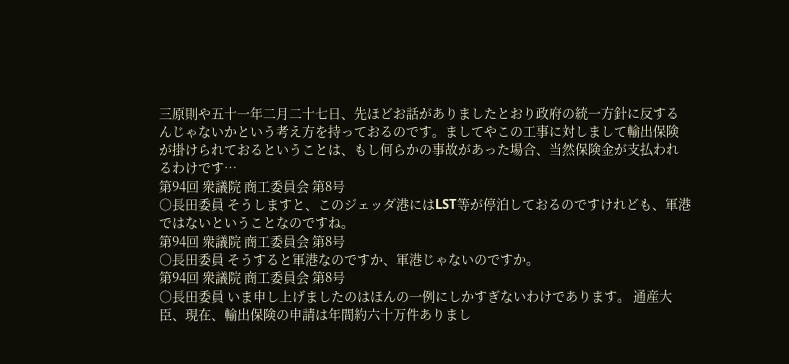三原則や五十一年二月二十七日、先ほどお話がありましたとおり政府の統一方針に反するんじゃないかという考え方を持っておるのです。ましてやこの工事に対しまして輸出保険が掛けられておるということは、もし何らかの事故があった場合、当然保険金が支払われるわけです…
第94回 衆議院 商工委員会 第8号
○長田委員 そうしますと、このジェッダ港にはLST等が停泊しておるのですけれども、軍港ではないということなのですね。
第94回 衆議院 商工委員会 第8号
○長田委員 そうすると軍港なのですか、軍港じゃないのですか。
第94回 衆議院 商工委員会 第8号
○長田委員 いま申し上げましたのはほんの一例にしかすぎないわけであります。 通産大臣、現在、輸出保険の申請は年間約六十万件ありまし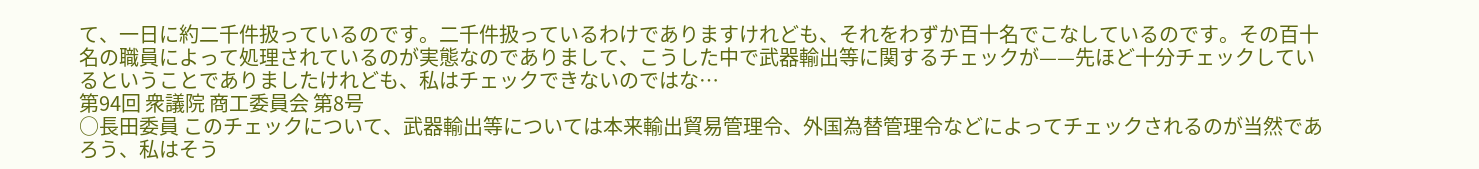て、一日に約二千件扱っているのです。二千件扱っているわけでありますけれども、それをわずか百十名でこなしているのです。その百十名の職員によって処理されているのが実態なのでありまして、こうした中で武器輸出等に関するチェックが——先ほど十分チェックしているということでありましたけれども、私はチェックできないのではな…
第94回 衆議院 商工委員会 第8号
○長田委員 このチェックについて、武器輸出等については本来輸出貿易管理令、外国為替管理令などによってチェックされるのが当然であろう、私はそう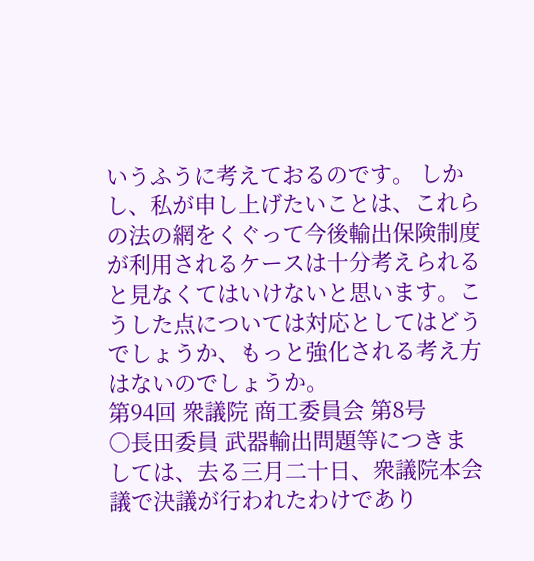いうふうに考えておるのです。 しかし、私が申し上げたいことは、これらの法の網をくぐって今後輸出保険制度が利用されるケースは十分考えられると見なくてはいけないと思います。こうした点については対応としてはどうでしょうか、もっと強化される考え方はないのでしょうか。
第94回 衆議院 商工委員会 第8号
○長田委員 武器輸出問題等につきましては、去る三月二十日、衆議院本会議で決議が行われたわけであり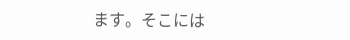ます。そこには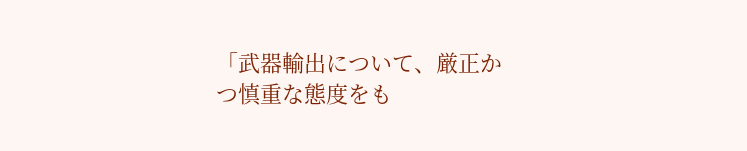「武器輸出について、厳正かつ慎重な態度をも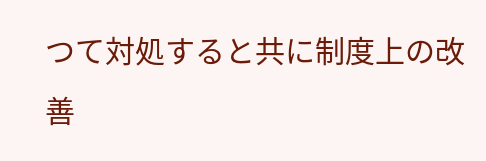つて対処すると共に制度上の改善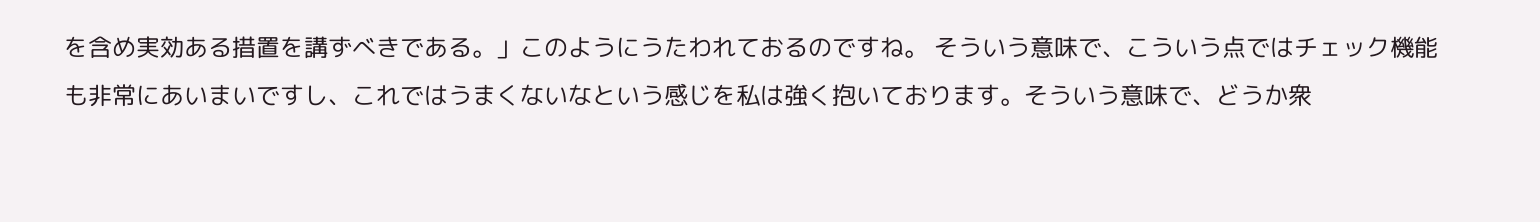を含め実効ある措置を講ずべきである。」このようにうたわれておるのですね。 そういう意味で、こういう点ではチェック機能も非常にあいまいですし、これではうまくないなという感じを私は強く抱いております。そういう意味で、どうか衆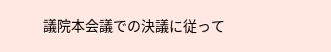議院本会議での決議に従って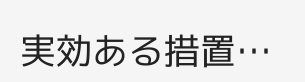実効ある措置…